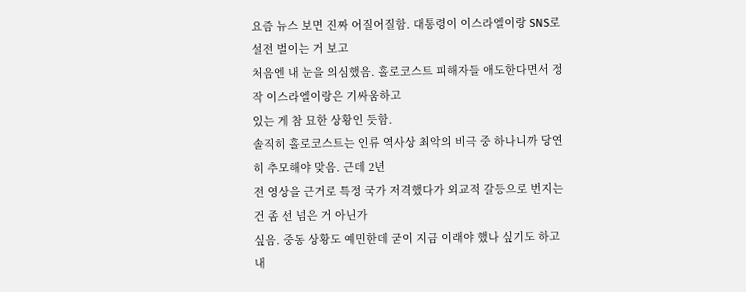요즘 뉴스 보면 진짜 어질어질함. 대통령이 이스라엘이랑 SNS로 설전 벌이는 거 보고
처음엔 내 눈을 의심했음. 홀로코스트 피해자들 애도한다면서 정작 이스라엘이랑은 기싸움하고
있는 게 참 묘한 상황인 듯함.
솔직히 홀로코스트는 인류 역사상 최악의 비극 중 하나니까 당연히 추모해야 맞음. 근데 2년
전 영상을 근거로 특정 국가 저격했다가 외교적 갈등으로 번지는 건 좀 선 넘은 거 아닌가
싶음. 중동 상황도 예민한데 굳이 지금 이래야 했나 싶기도 하고 내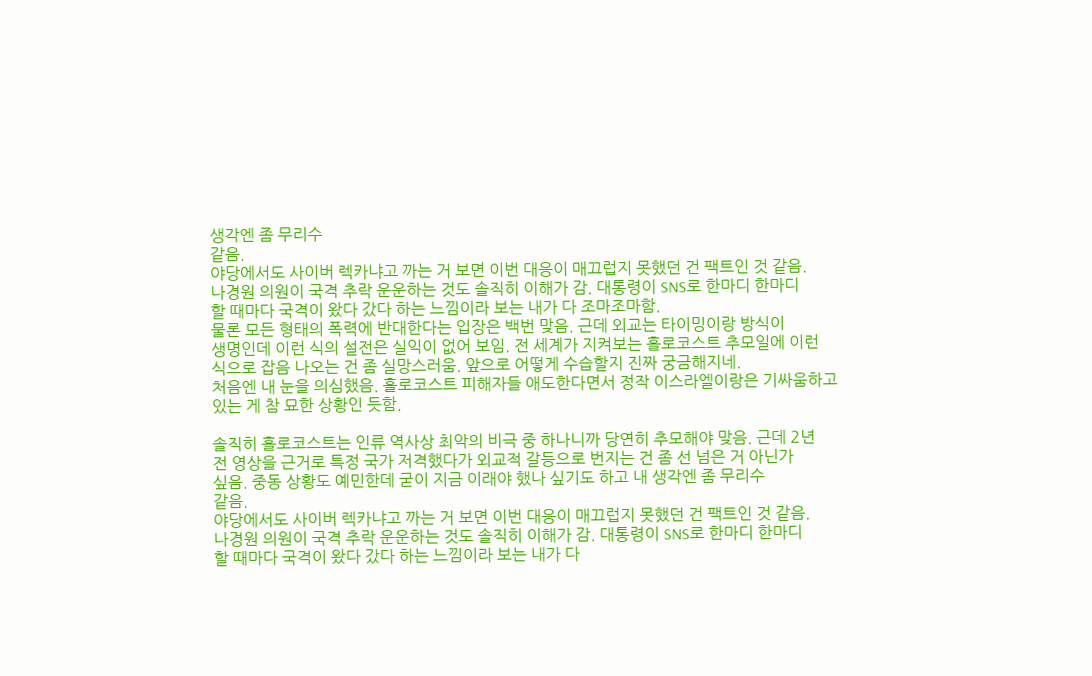생각엔 좀 무리수
같음.
야당에서도 사이버 렉카냐고 까는 거 보면 이번 대응이 매끄럽지 못했던 건 팩트인 것 같음.
나경원 의원이 국격 추락 운운하는 것도 솔직히 이해가 감. 대통령이 SNS로 한마디 한마디
할 때마다 국격이 왔다 갔다 하는 느낌이라 보는 내가 다 조마조마함.
물론 모든 형태의 폭력에 반대한다는 입장은 백번 맞음. 근데 외교는 타이밍이랑 방식이
생명인데 이런 식의 설전은 실익이 없어 보임. 전 세계가 지켜보는 홀로코스트 추모일에 이런
식으로 잡음 나오는 건 좀 실망스러움. 앞으로 어떻게 수습할지 진짜 궁금해지네.
처음엔 내 눈을 의심했음. 홀로코스트 피해자들 애도한다면서 정작 이스라엘이랑은 기싸움하고
있는 게 참 묘한 상황인 듯함.

솔직히 홀로코스트는 인류 역사상 최악의 비극 중 하나니까 당연히 추모해야 맞음. 근데 2년
전 영상을 근거로 특정 국가 저격했다가 외교적 갈등으로 번지는 건 좀 선 넘은 거 아닌가
싶음. 중동 상황도 예민한데 굳이 지금 이래야 했나 싶기도 하고 내 생각엔 좀 무리수
같음.
야당에서도 사이버 렉카냐고 까는 거 보면 이번 대응이 매끄럽지 못했던 건 팩트인 것 같음.
나경원 의원이 국격 추락 운운하는 것도 솔직히 이해가 감. 대통령이 SNS로 한마디 한마디
할 때마다 국격이 왔다 갔다 하는 느낌이라 보는 내가 다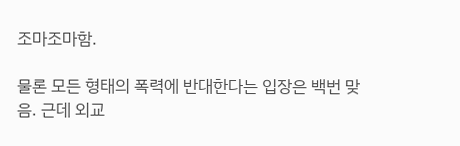조마조마함.

물론 모든 형태의 폭력에 반대한다는 입장은 백번 맞음. 근데 외교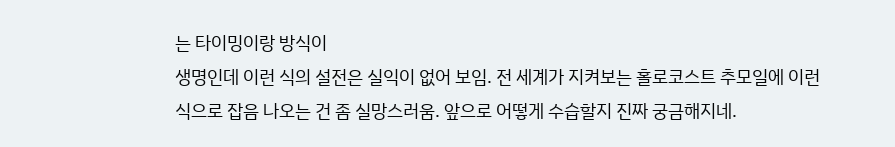는 타이밍이랑 방식이
생명인데 이런 식의 설전은 실익이 없어 보임. 전 세계가 지켜보는 홀로코스트 추모일에 이런
식으로 잡음 나오는 건 좀 실망스러움. 앞으로 어떻게 수습할지 진짜 궁금해지네.